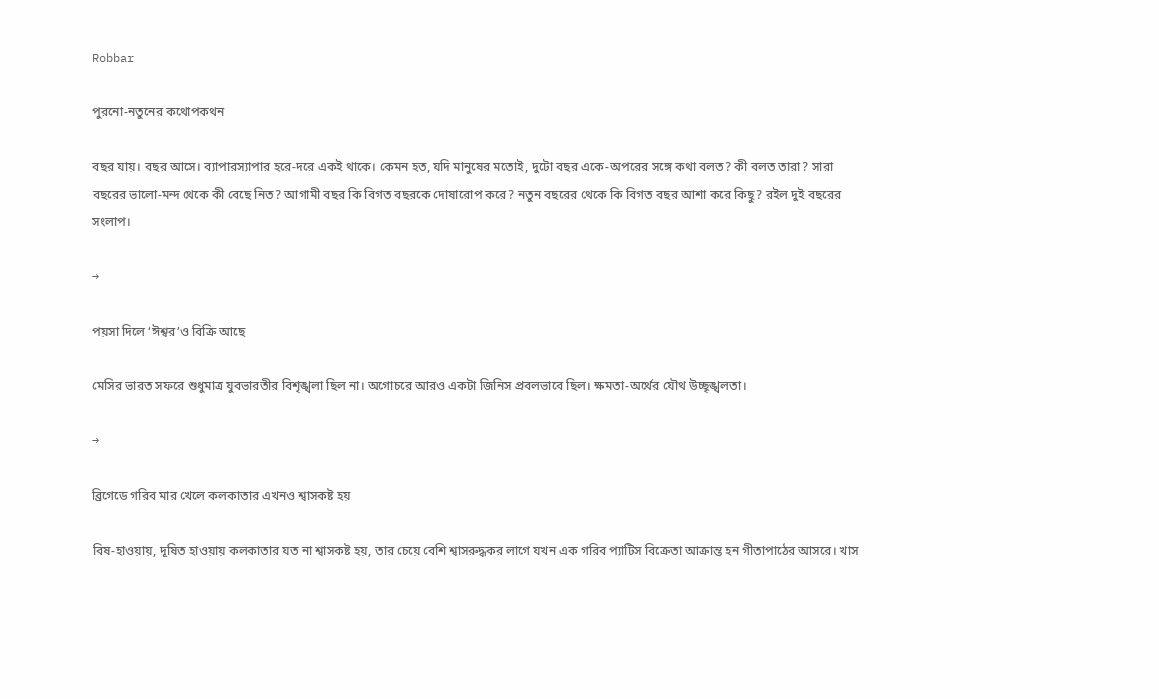Robbar

পুরনো-নতুনের কথোপকথন

বছর যায়। বছর আসে। ব্যাপারস্যাপার হরে-দরে একই থাকে। কেমন হত, যদি মানুষের মতোই, দুটো বছর একে-অপরের সঙ্গে কথা বলত? কী বলত তারা? সারা বছরের ভালো-মন্দ থেকে কী বেছে নিত? আগামী বছর কি বিগত বছরকে দোষারোপ করে? নতুন বছরের থেকে কি বিগত বছর আশা করে কিছু? রইল দুই বছরের সংলাপ।

→

পয়সা দিলে ‘ঈশ্বর’ও বিক্রি আছে

মেসির ভারত সফরে শুধুমাত্র যুবভারতীর বিশৃঙ্খলা ছিল না। অগোচরে আরও একটা জিনিস প্রবলভাবে ছিল। ক্ষমতা-অর্থের যৌথ উচ্ছৃঙ্খলতা।

→

ব্রিগেডে গরিব মার খেলে কলকাতার এখনও শ্বাসকষ্ট হয়

বিষ-হাওয়ায়, দূষিত হাওয়ায় কলকাতার যত না শ্বাসকষ্ট হয়, তার চেয়ে বেশি শ্বাসরুদ্ধকর লাগে যখন এক গরিব প্যাটিস বিক্রেতা আক্রান্ত হন গীতাপাঠের আসরে। খাস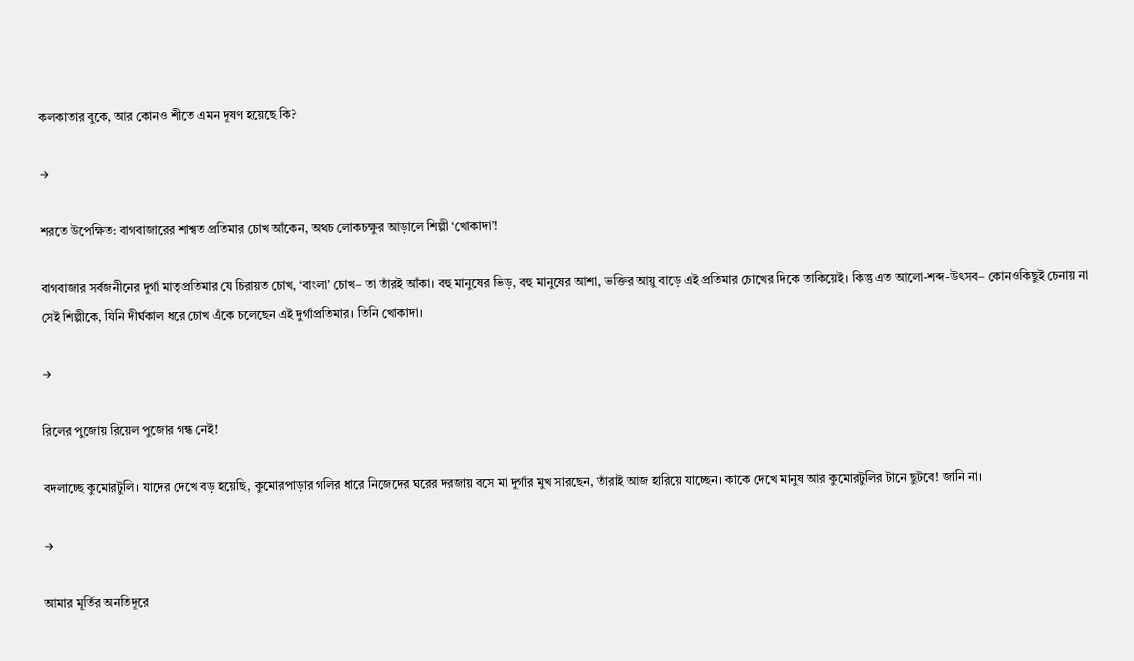কলকাতার বুকে, আর কোনও শীতে এমন দূষণ হয়েছে কি?

→

শরতে উপেক্ষিত: বাগবাজারের শাশ্বত প্রতিমার চোখ আঁকেন, অথচ লোকচক্ষুর আড়ালে শিল্পী ‘খোকাদা’!

বাগবাজার সর্বজনীনের দুর্গা মাতৃপ্রতিমার যে চিরায়ত চোখ, ‘বাংলা’ চোখ– তা তাঁরই আঁকা। বহু মানুষের ভিড়, বহু মানুষের আশা, ভক্তির আয়ু বাড়ে এই প্রতিমার চোখের দিকে তাকিয়েই। কিন্তু এত আলো-শব্দ-উৎসব– কোনওকিছুই চেনায় না সেই শিল্পীকে, যিনি দীর্ঘকাল ধরে চোখ এঁকে চলেছেন এই দুর্গাপ্রতিমার। তিনি খোকাদা।

→

রিলের পুজোয় রিয়েল পুজোর গন্ধ নেই!

বদলাচ্ছে কুমোরটুলি। যাদের দেখে বড় হয়েছি, কুমোরপাড়ার গলির ধারে নিজেদের ঘরের দরজায় বসে মা দুর্গার মুখ সারছেন, তাঁরাই আজ হারিয়ে যাচ্ছেন। কাকে দেখে মানুষ আর কুমোরটুলির টানে ছুটবে! জানি না।

→

আমার মূর্তির অনতিদূরে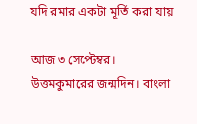যদি রমার একটা মূর্তি করা যায়

আজ ৩ সেপ্টেম্বর। উত্তমকুমারের জন্মদিন। বাংলা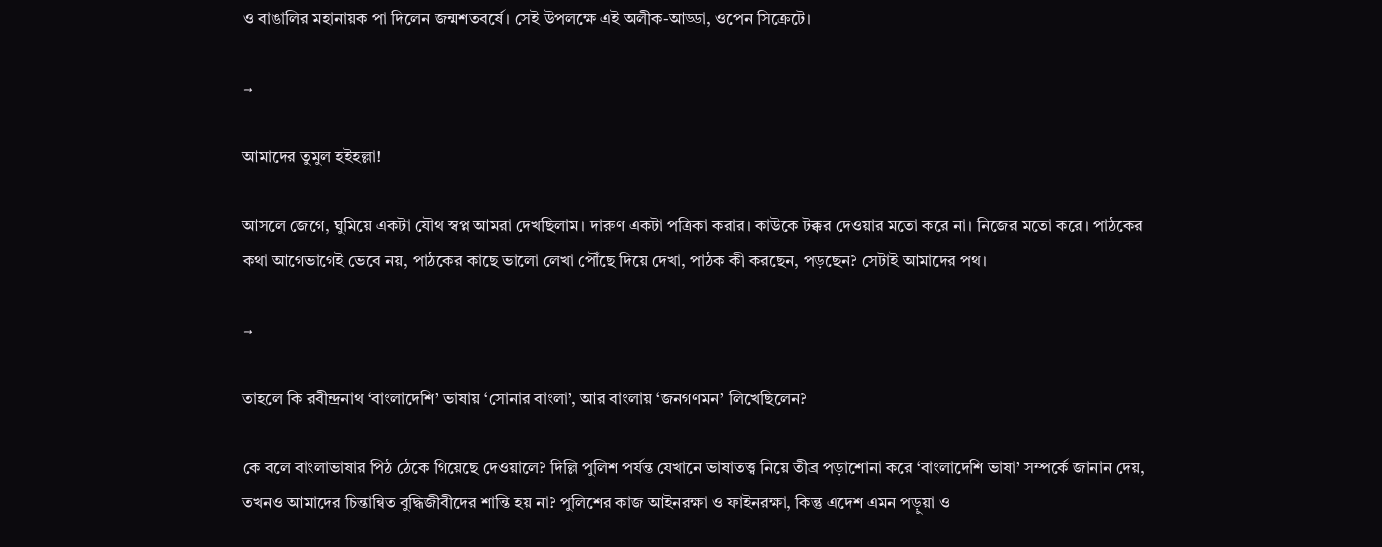ও বাঙালির মহানায়ক পা দিলেন জন্মশতবর্ষে। সেই উপলক্ষে এই অলীক-আড্ডা, ওপেন সিক্রেটে।

→

আমাদের তুমুল হইহল্লা!

আসলে জেগে, ঘুমিয়ে একটা যৌথ স্বপ্ন আমরা দেখছিলাম। দারুণ একটা পত্রিকা করার। কাউকে টক্কর দেওয়ার মতো করে না। নিজের মতো করে। পাঠকের কথা আগেভাগেই ভেবে নয়, পাঠকের কাছে ভালো লেখা পৌঁছে দিয়ে দেখা, পাঠক কী করছেন, পড়ছেন? সেটাই আমাদের পথ।

→

তাহলে কি রবীন্দ্রনাথ ‘বাংলাদেশি’ ভাষায় ‘সোনার বাংলা’, আর বাংলায় ‘জনগণমন’ লিখেছিলেন?

কে বলে বাংলাভাষার পিঠ ঠেকে গিয়েছে দেওয়ালে? দিল্লি পুলিশ পর্যন্ত যেখানে ভাষাতত্ত্ব নিয়ে তীব্র পড়াশোনা করে ‘বাংলাদেশি ভাষা’ সম্পর্কে জানান দেয়, তখনও আমাদের চিন্তান্বিত বুদ্ধিজীবীদের শান্তি হয় না? পুলিশের কাজ আইনরক্ষা ও ফাইনরক্ষা, কিন্তু এদেশ এমন পড়ুয়া ও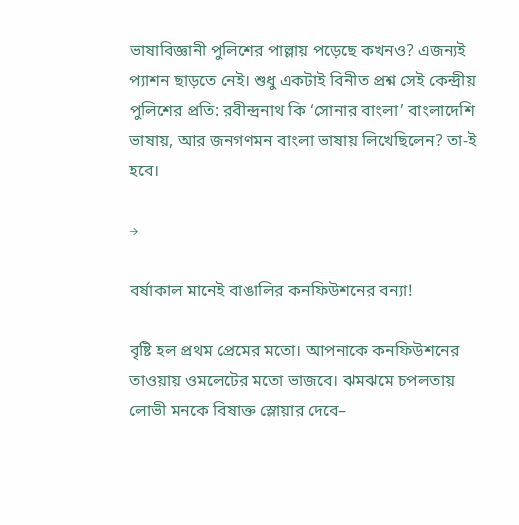ভাষাবিজ্ঞানী পুলিশের পাল্লায় পড়েছে কখনও? এজন্যই প্যাশন ছাড়তে নেই। শুধু একটাই বিনীত প্রশ্ন সেই কেন্দ্রীয় পুলিশের প্রতি: রবীন্দ্রনাথ কি ‘সোনার বাংলা’ বাংলাদেশি ভাষায়, আর জনগণমন বাংলা ভাষায় লিখেছিলেন? তা-ই হবে।

→

বর্ষাকাল মানেই বাঙালির কনফিউশনের বন্যা!

বৃষ্টি হল প্রথম প্রেমের মতো। আপনাকে কনফিউশনের তাওয়ায় ওমলেটের মতো ভাজবে। ঝমঝমে চপলতায় লোভী মনকে বিষাক্ত স্লোয়ার দেবে–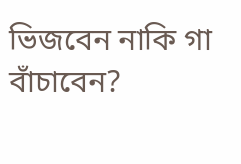ভিজবেন নাকি গা বাঁচাবেন?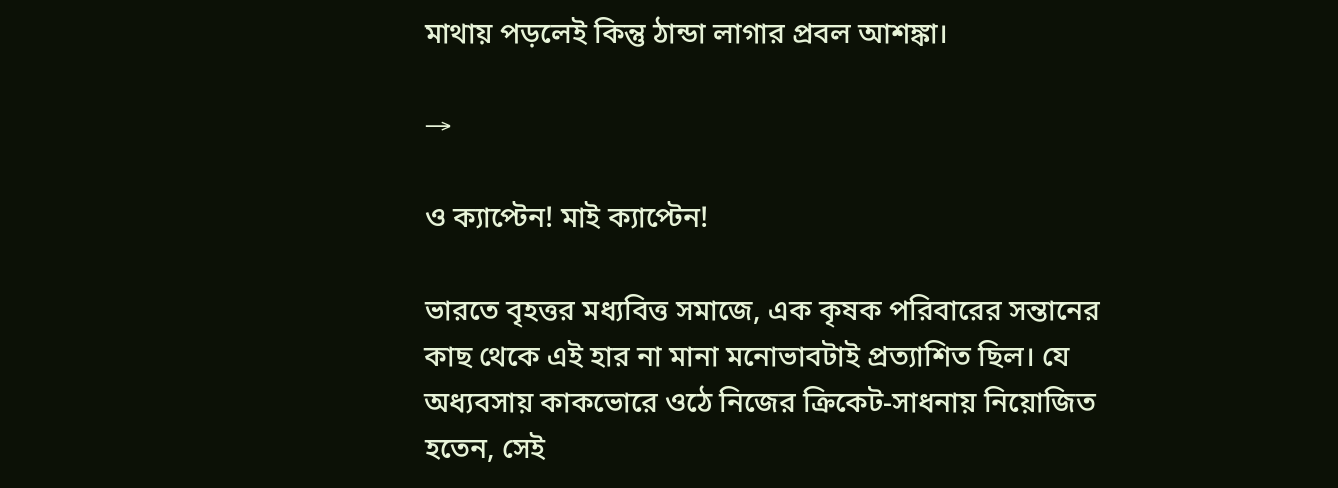মাথায় পড়লেই কিন্তু ঠান্ডা লাগার প্রবল আশঙ্কা।

→

ও ক্যাপ্টেন! মাই ক্যাপ্টেন!

ভারতে বৃহত্তর মধ্যবিত্ত সমাজে, এক কৃষক পরিবারের সন্তানের কাছ থেকে এই হার না মানা মনোভাবটাই প্রত্যাশিত ছিল। যে অধ্যবসায় কাকভোরে ওঠে নিজের ক্রিকেট-সাধনায় নিয়োজিত হতেন, সেই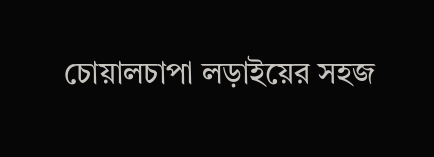চোয়ালচাপা লড়াইয়ের সহজ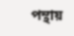পন্থায়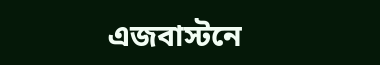এজবাস্টনে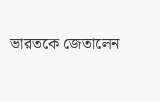ভারতকে জেতালেন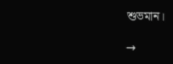শুভমান।

→